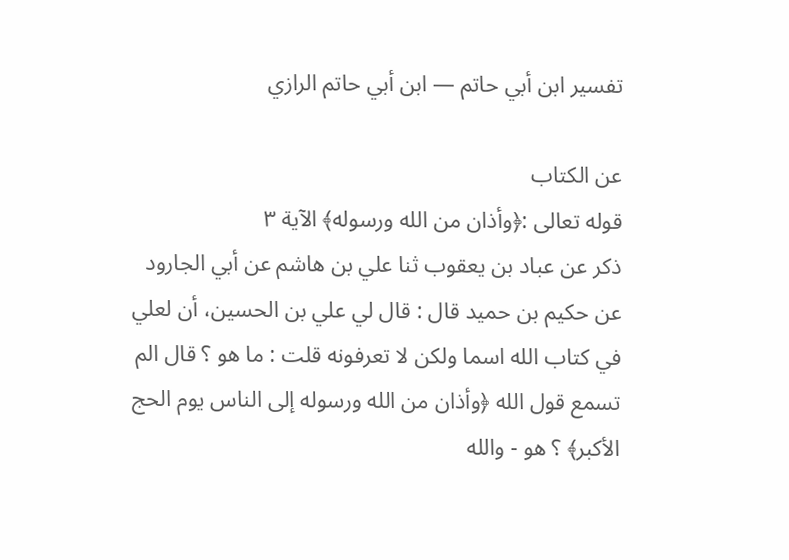تفسير ابن أبي حاتم — ابن أبي حاتم الرازي

عن الكتاب
قوله تعالى :﴿وأذان من الله ورسوله﴾ الآية ٣
ذكر عن عباد بن يعقوب ثنا علي بن هاشم عن أبي الجارود عن حكيم بن حميد قال : قال لي علي بن الحسين، أن لعلي في كتاب الله اسما ولكن لا تعرفونه قلت : ما هو ؟ قال الم تسمع قول الله ﴿وأذان من الله ورسوله إلى الناس يوم الحج الأكبر﴾ ؟ هو - والله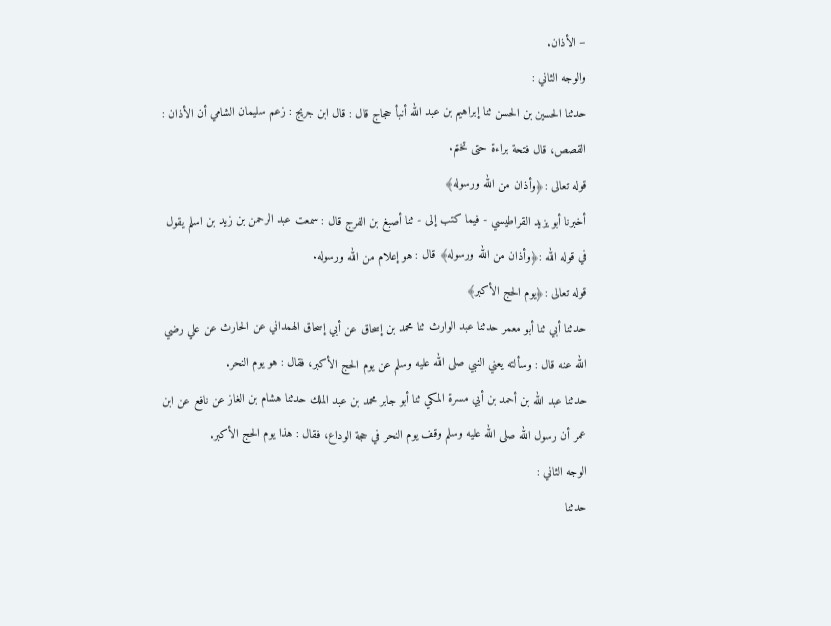– الأذان.
والوجه الثاني :
حدثنا الحسين بن الحسن ثنا إبراهيم بن عبد الله أنبأ حجاج قال : قال ابن جريج : زعم سليمان الشامي أن الأذان : القصص، قال فتحة براءة حتى تختم.
قوله تعالى :﴿وأذان من الله ورسوله﴾
أخبرنا أبو يزيد القراطيسي - فيما كتب إلى - ثنا أصبغ بن الفرج قال : سمعت عبد الرحمن بن زيد بن اسلم يقول في قوله الله :﴿وأذان من الله ورسوله﴾ قال : هو إعلام من الله ورسوله.
قوله تعالى :﴿يوم الحج الأكبر﴾
حدثنا أبي ثنا أبو معمر حدثنا عبد الوارث ثنا محمد بن إسحاق عن أبي إسحاق الهمداني عن الحارث عن علي رضي الله عنه قال : وسألته يعني النبي صلى الله عليه وسلم عن يوم الحج الأكبر، فقال : هو يوم النحر.
حدثنا عبد الله بن أحمد بن أبي مسرة المكي ثنا أبو جابر محمد بن عبد الملك حدثنا هشام بن الغاز عن نافع عن ابن عمر أن رسول الله صلى الله عليه وسلم وقف يوم النحر في حجة الوداع، فقال : هذا يوم الحج الأكبر.
الوجه الثاني :
حدثنا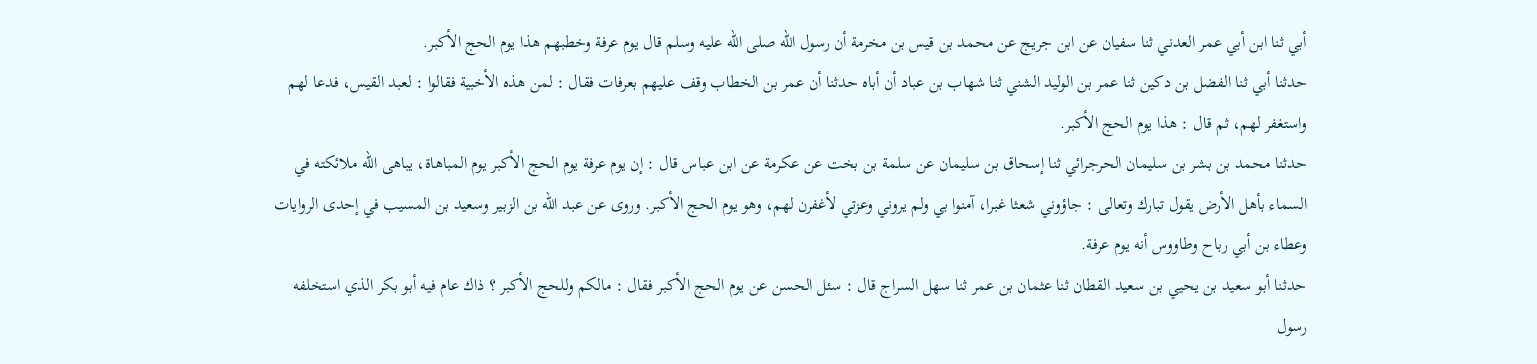أبي ثنا ابن أبي عمر العدني ثنا سفيان عن ابن جريج عن محمد بن قيس بن مخرمة أن رسول الله صلى الله عليه وسلم قال يوم عرفة وخطبهم هذا يوم الحج الأكبر.
حدثنا أبي ثنا الفضل بن دكين ثنا عمر بن الوليد الشني ثنا شهاب بن عباد أن أباه حدثنا أن عمر بن الخطاب وقف عليهم بعرفات فقال : لمن هذه الأخبية فقالوا : لعبد القيس، فدعا لهم واستغفر لهم، ثم قال : هذا يوم الحج الأكبر.
حدثنا محمد بن بشر بن سليمان الحرجرائي ثنا إسحاق بن سليمان عن سلمة بن بخت عن عكرمة عن ابن عباس قال : إن يوم عرفة يوم الحج الأكبر يوم المباهاة، يباهى الله ملائكته في السماء بأهل الأرض يقول تبارك وتعالى : جاؤوني شعثا غبرا، آمنوا بي ولم يروني وعزتي لأغفرن لهم، وهو يوم الحج الأكبر. وروى عن عبد الله بن الزبير وسعيد بن المسيب في إحدى الروايات وعطاء بن أبي رباح وطاووس أنه يوم عرفة.
حدثنا أبو سعيد بن يحيي بن سعيد القطان ثنا عثمان بن عمر ثنا سهل السراج قال : سئل الحسن عن يوم الحج الأكبر فقال : مالكم وللحج الأكبر ؟ ذاك عام فيه أبو بكر الذي استخلفه رسول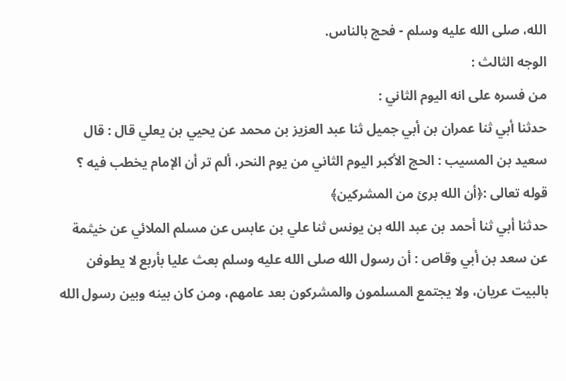الله، صلى الله عليه وسلم - فحج بالناس.
الوجه الثالث :
من فسره على انه اليوم الثاني :
حدثنا أبي ثنا عمران بن أبي جميل ثنا عبد العزيز بن محمد عن يحيي بن يعلي قال : قال سعيد بن المسيب : الحج الأكبر اليوم الثاني من يوم النحر، ألم تر أن الإمام يخطب فيه ؟
قوله تعالى :﴿أن الله برئ من المشركين﴾
حدثنا أبي ثنا أحمد بن عبد الله بن يونس ثنا علي بن عابس عن مسلم الملائي عن خيثمة عن سعد بن أبي وقاص : أن رسول الله صلى الله عليه وسلم بعث عليا بأربع لا يطوفن بالبيت عريان، ولا يجتمع المسلمون والمشركون بعد عامهم، ومن كان بينه وبين رسول الله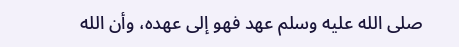صلى الله عليه وسلم عهد فهو إلى عهده، وأن الله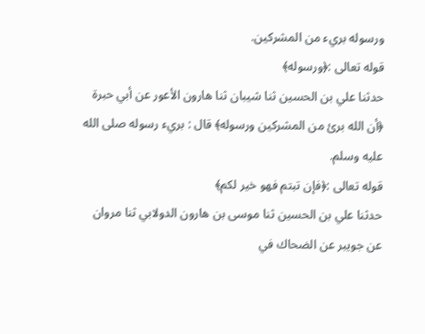ورسوله بريء من المشركين.
قوله تعالى :﴿ورسوله﴾
حدثنا علي بن الحسين ثنا شيبان ثنا هارون الأعور عن أبي حبرة ﴿أن الله برئ من المشركين ورسوله﴾ قال : بريء رسوله صلى الله عليه وسلم.
قوله تعالى :﴿فإن تبتم فهو خير لكم﴾
حدثنا علي بن الحسين ثنا موسى بن هارون الدولابي ثنا مروان عن جويبر عن الضحاك في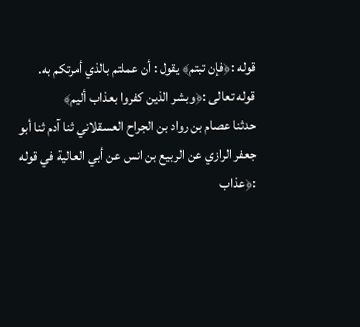قوله :﴿فإن تبتم﴾ يقول : أن عملتم بالذي أمرتكم به.
قوله تعالى :﴿وبشر الذين كفروا بعذاب أليم﴾
حدثنا عصام بن رواد بن الجراح العسقلاني ثنا آدم ثنا أبو جعفر الرازي عن الربيع بن انس عن أبي العالية في قوله :﴿عذاب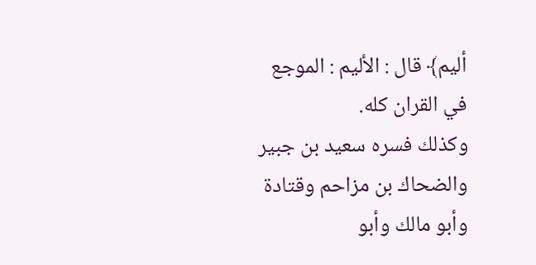أليم﴾ قال : الأليم : الموجع في القران كله.
وكذلك فسره سعيد بن جبير والضحاك بن مزاحم وقتادة وأبو مالك وأبو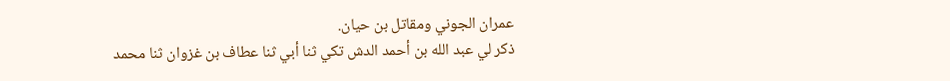عمران الجوني ومقاتل بن حيان.
ذكر لي عبد الله بن أحمد الدش تكي ثنا أبي ثنا عطاف بن غزوان ثنا محمد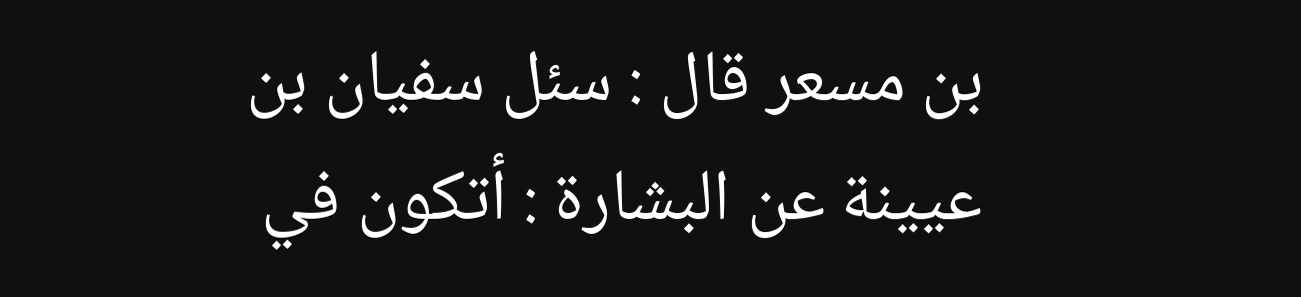بن مسعر قال : سئل سفيان بن عيينة عن البشارة : أتكون في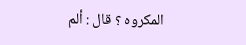المكروه ؟ قال : ألم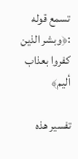تسمع قوله :﴿وبشر الذين كفروا بعذاب أليم﴾

تفسير هذه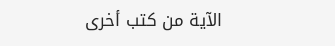الآية من كتب أخرى